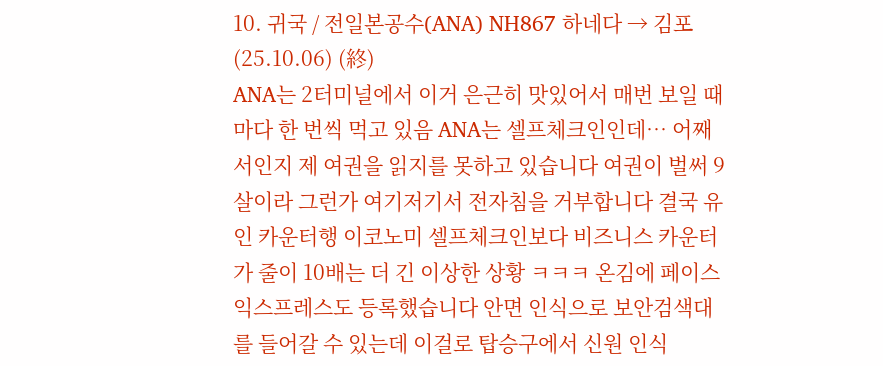10. 귀국 / 전일본공수(ANA) NH867 하네다 → 김포 (25.10.06) (終)
ANA는 2터미널에서 이거 은근히 맛있어서 매번 보일 때마다 한 번씩 먹고 있음 ANA는 셀프체크인인데… 어째서인지 제 여권을 읽지를 못하고 있습니다 여권이 벌써 9살이라 그런가 여기저기서 전자침을 거부합니다 결국 유인 카운터행 이코노미 셀프체크인보다 비즈니스 카운터가 줄이 10배는 더 긴 이상한 상황 ㅋㅋㅋ 온김에 페이스 익스프레스도 등록했습니다 안면 인식으로 보안검색대를 들어갈 수 있는데 이걸로 탑승구에서 신원 인식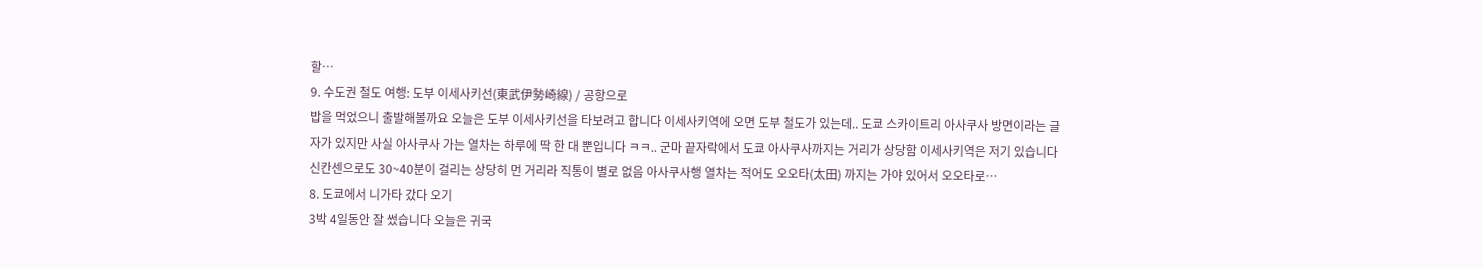할…
9. 수도권 철도 여행: 도부 이세사키선(東武伊勢崎線) / 공항으로
밥을 먹었으니 출발해볼까요 오늘은 도부 이세사키선을 타보려고 합니다 이세사키역에 오면 도부 철도가 있는데.. 도쿄 스카이트리 아사쿠사 방면이라는 글자가 있지만 사실 아사쿠사 가는 열차는 하루에 딱 한 대 뿐입니다 ㅋㅋ.. 군마 끝자락에서 도쿄 아사쿠사까지는 거리가 상당함 이세사키역은 저기 있습니다 신칸센으로도 30~40분이 걸리는 상당히 먼 거리라 직통이 별로 없음 아사쿠사행 열차는 적어도 오오타(太田) 까지는 가야 있어서 오오타로…
8. 도쿄에서 니가타 갔다 오기
3박 4일동안 잘 썼습니다 오늘은 귀국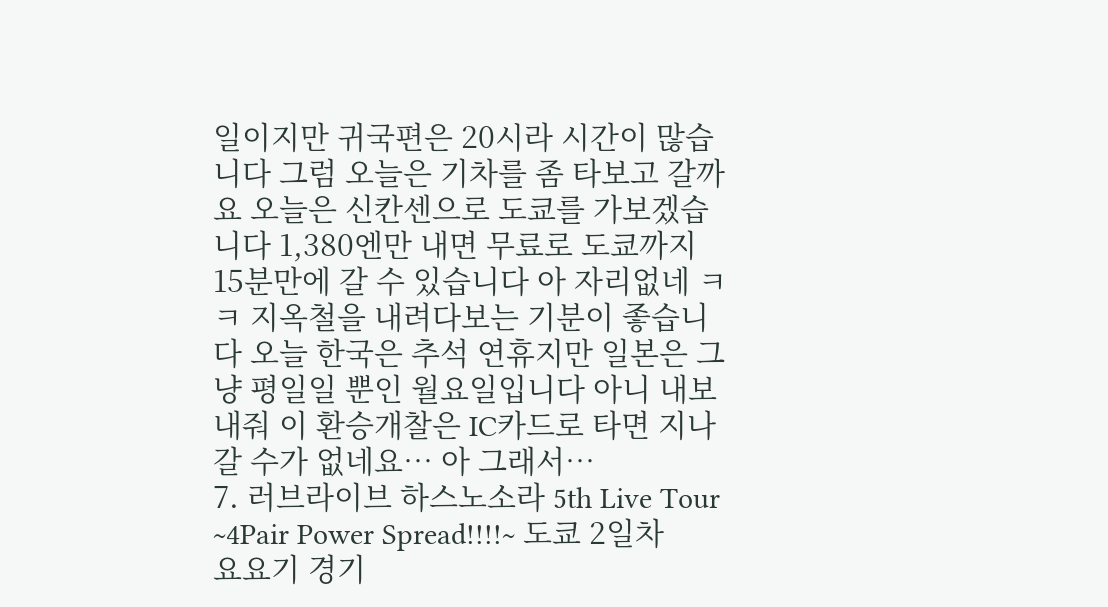일이지만 귀국편은 20시라 시간이 많습니다 그럼 오늘은 기차를 좀 타보고 갈까요 오늘은 신칸센으로 도쿄를 가보겠습니다 1,380엔만 내면 무료로 도쿄까지 15분만에 갈 수 있습니다 아 자리없네 ㅋㅋ 지옥철을 내려다보는 기분이 좋습니다 오늘 한국은 추석 연휴지만 일본은 그냥 평일일 뿐인 월요일입니다 아니 내보내줘 이 환승개찰은 IC카드로 타면 지나갈 수가 없네요… 아 그래서…
7. 러브라이브 하스노소라 5th Live Tour ~4Pair Power Spread!!!!~ 도쿄 2일차
요요기 경기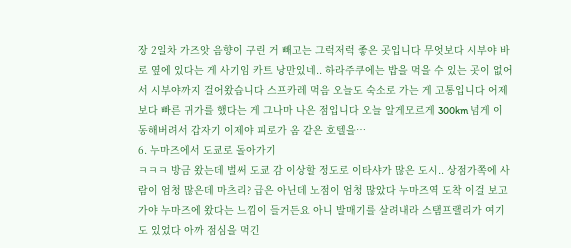장 2일차 가즈앗 음향이 구린 거 빼고는 그럭저럭 좋은 곳입니다 무엇보다 시부야 바로 옆에 있다는 게 사기임 카트 낭만있네.. 하라주쿠에는 밥을 먹을 수 있는 곳이 없어서 시부야까지 걸어왔습니다 스프카레 먹음 오늘도 숙소로 가는 게 고통입니다 어제보다 빠른 귀가를 했다는 게 그나마 나은 점입니다 오늘 알게모르게 300km 넘게 이동해버려서 갑자기 이제야 피로가 옴 같은 호텔을…
6. 누마즈에서 도쿄로 돌아가기
ㅋㅋㅋ 방금 왔는데 벌써 도쿄 감 이상할 정도로 이타샤가 많은 도시.. 상점가쪽에 사람이 엄청 많은데 마츠리? 급은 아닌데 노점이 엄청 많았다 누마즈역 도착 이걸 보고 가야 누마즈에 왔다는 느낌이 들거든요 아니 발매기를 살려내라 스탬프랠리가 여기도 있었다 아까 점심을 먹긴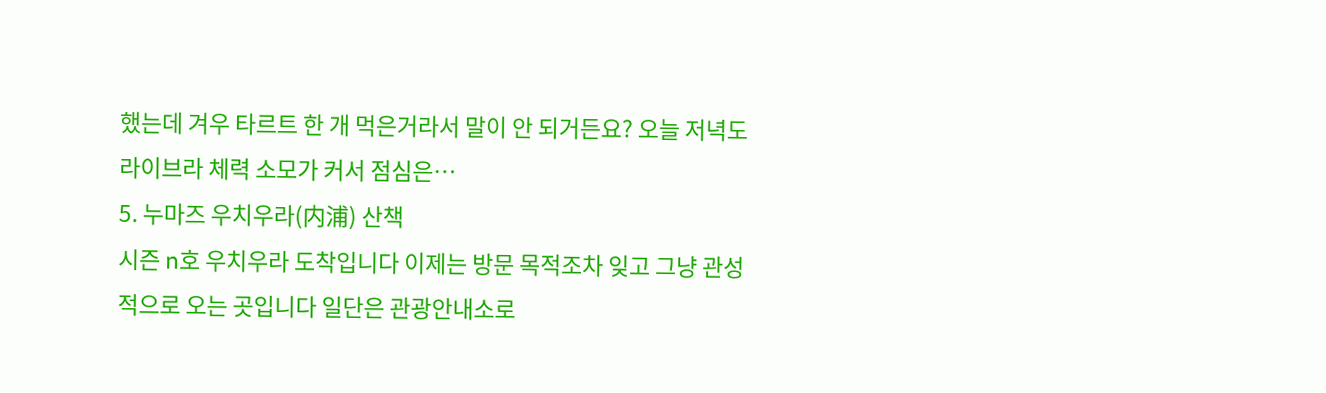했는데 겨우 타르트 한 개 먹은거라서 말이 안 되거든요? 오늘 저녁도 라이브라 체력 소모가 커서 점심은…
5. 누마즈 우치우라(内浦) 산책
시즌 n호 우치우라 도착입니다 이제는 방문 목적조차 잊고 그냥 관성적으로 오는 곳입니다 일단은 관광안내소로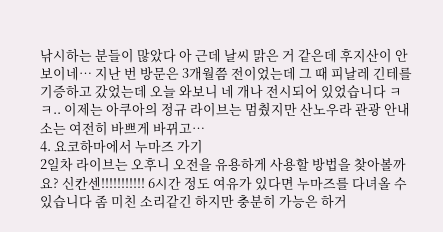낚시하는 분들이 많았다 아 근데 날씨 맑은 거 같은데 후지산이 안 보이네… 지난 번 방문은 3개월쯤 전이었는데 그 때 피날레 긴테를 기증하고 갔었는데 오늘 와보니 네 개나 전시되어 있었습니다 ㅋㅋ.. 이제는 아쿠아의 정규 라이브는 멈췄지만 산노우라 관광 안내소는 여전히 바쁘게 바뀌고…
4. 요코하마에서 누마즈 가기
2일차 라이브는 오후니 오전을 유용하게 사용할 방법을 찾아볼까요? 신칸센!!!!!!!!!!! 6시간 정도 여유가 있다면 누마즈를 다녀올 수 있습니다 좀 미친 소리같긴 하지만 충분히 가능은 하거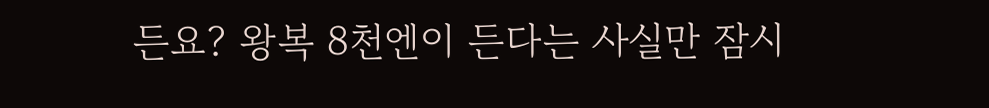든요? 왕복 8천엔이 든다는 사실만 잠시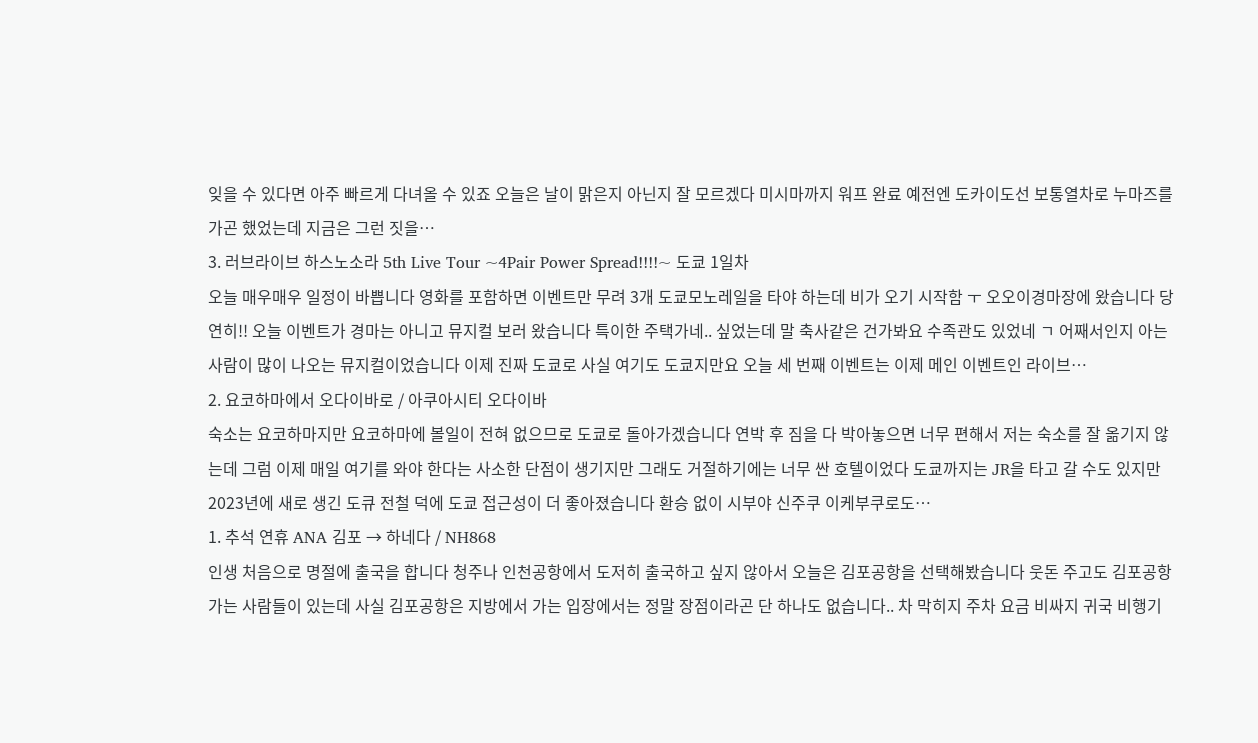잊을 수 있다면 아주 빠르게 다녀올 수 있죠 오늘은 날이 맑은지 아닌지 잘 모르겠다 미시마까지 워프 완료 예전엔 도카이도선 보통열차로 누마즈를 가곤 했었는데 지금은 그런 짓을…
3. 러브라이브 하스노소라 5th Live Tour ~4Pair Power Spread!!!!~ 도쿄 1일차
오늘 매우매우 일정이 바쁩니다 영화를 포함하면 이벤트만 무려 3개 도쿄모노레일을 타야 하는데 비가 오기 시작함 ㅜ 오오이경마장에 왔습니다 당연히!! 오늘 이벤트가 경마는 아니고 뮤지컬 보러 왔습니다 특이한 주택가네.. 싶었는데 말 축사같은 건가봐요 수족관도 있었네 ㄱ 어째서인지 아는 사람이 많이 나오는 뮤지컬이었습니다 이제 진짜 도쿄로 사실 여기도 도쿄지만요 오늘 세 번째 이벤트는 이제 메인 이벤트인 라이브…
2. 요코하마에서 오다이바로 / 아쿠아시티 오다이바
숙소는 요코하마지만 요코하마에 볼일이 전혀 없으므로 도쿄로 돌아가겠습니다 연박 후 짐을 다 박아놓으면 너무 편해서 저는 숙소를 잘 옮기지 않는데 그럼 이제 매일 여기를 와야 한다는 사소한 단점이 생기지만 그래도 거절하기에는 너무 싼 호텔이었다 도쿄까지는 JR을 타고 갈 수도 있지만 2023년에 새로 생긴 도큐 전철 덕에 도쿄 접근성이 더 좋아졌습니다 환승 없이 시부야 신주쿠 이케부쿠로도…
1. 추석 연휴 ANA 김포 → 하네다 / NH868
인생 처음으로 명절에 출국을 합니다 청주나 인천공항에서 도저히 출국하고 싶지 않아서 오늘은 김포공항을 선택해봤습니다 웃돈 주고도 김포공항 가는 사람들이 있는데 사실 김포공항은 지방에서 가는 입장에서는 정말 장점이라곤 단 하나도 없습니다.. 차 막히지 주차 요금 비싸지 귀국 비행기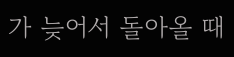가 늦어서 돌아올 때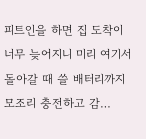피트인을 하면 집 도착이 너무 늦어지니 미리 여기서 돌아갈 때 쓸 배터리까지 모조리 충전하고 감…